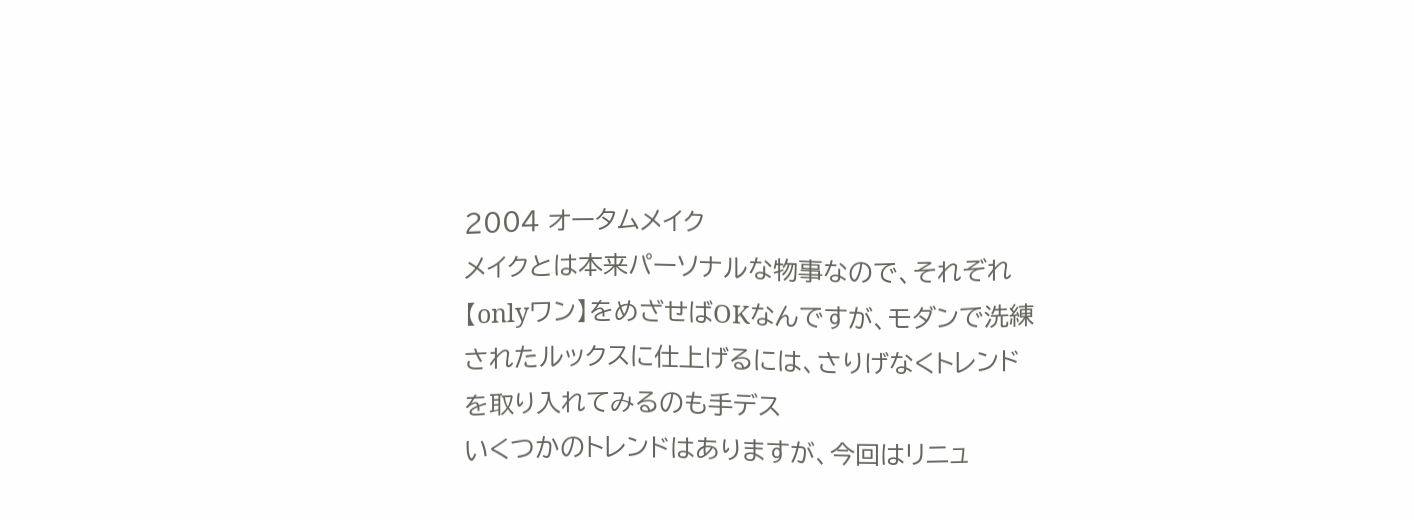2004 オータムメイク
メイクとは本来パーソナルな物事なので、それぞれ【onlyワン】をめざせばOKなんですが、モダンで洗練されたルックスに仕上げるには、さりげなくトレンドを取り入れてみるのも手デス
いくつかのトレンドはありますが、今回はリニュ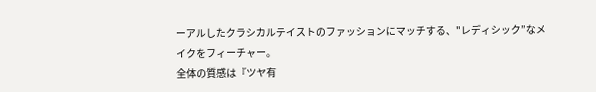ーアルしたクラシカルテイストのファッションにマッチする、"レディシック”なメイクをフィーチャー。
全体の質感は『ツヤ有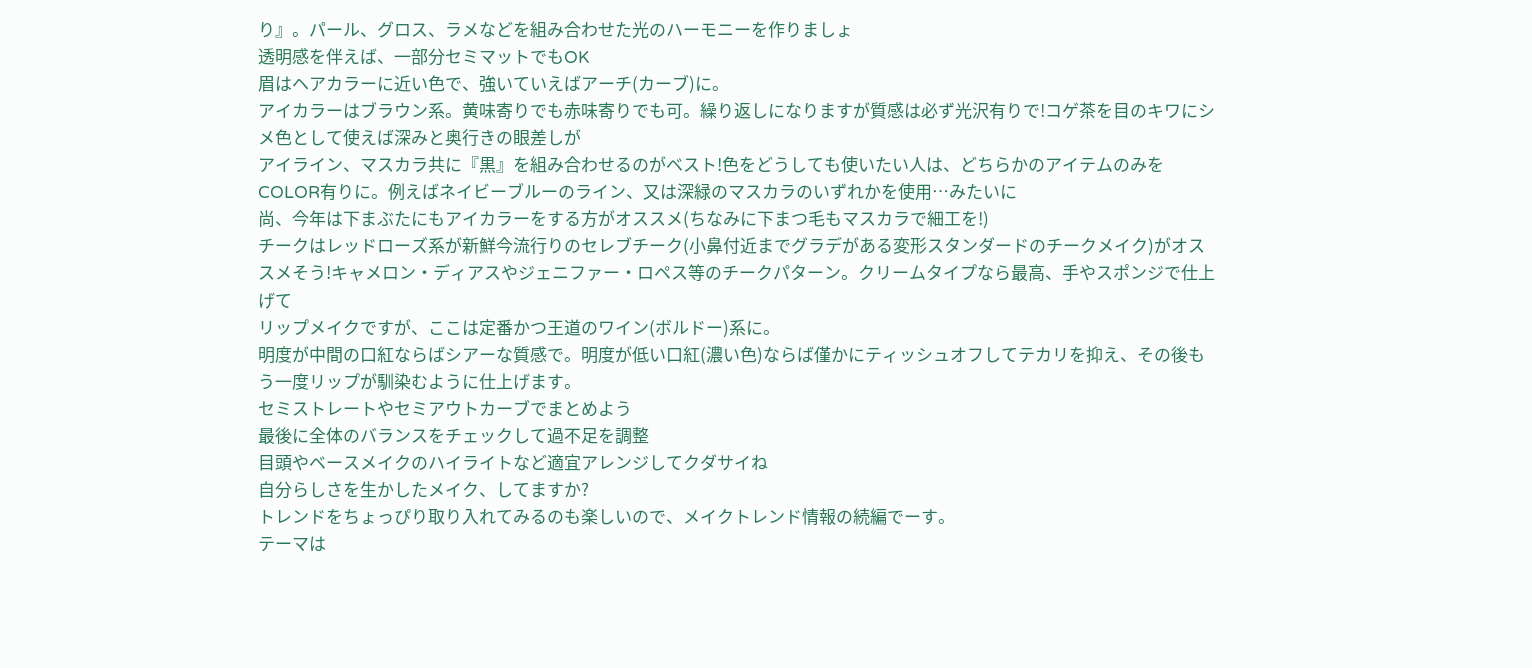り』。パール、グロス、ラメなどを組み合わせた光のハーモニーを作りましょ
透明感を伴えば、一部分セミマットでもOK
眉はヘアカラーに近い色で、強いていえばアーチ(カーブ)に。
アイカラーはブラウン系。黄味寄りでも赤味寄りでも可。繰り返しになりますが質感は必ず光沢有りで!コゲ茶を目のキワにシメ色として使えば深みと奥行きの眼差しが
アイライン、マスカラ共に『黒』を組み合わせるのがベスト!色をどうしても使いたい人は、どちらかのアイテムのみをCOLOR有りに。例えばネイビーブルーのライン、又は深緑のマスカラのいずれかを使用…みたいに
尚、今年は下まぶたにもアイカラーをする方がオススメ(ちなみに下まつ毛もマスカラで細工を!)
チークはレッドローズ系が新鮮今流行りのセレブチーク(小鼻付近までグラデがある変形スタンダードのチークメイク)がオススメそう!キャメロン・ディアスやジェニファー・ロペス等のチークパターン。クリームタイプなら最高、手やスポンジで仕上げて
リップメイクですが、ここは定番かつ王道のワイン(ボルドー)系に。
明度が中間の口紅ならばシアーな質感で。明度が低い口紅(濃い色)ならば僅かにティッシュオフしてテカリを抑え、その後もう一度リップが馴染むように仕上げます。
セミストレートやセミアウトカーブでまとめよう
最後に全体のバランスをチェックして過不足を調整
目頭やベースメイクのハイライトなど適宜アレンジしてクダサイね
自分らしさを生かしたメイク、してますか?
トレンドをちょっぴり取り入れてみるのも楽しいので、メイクトレンド情報の続編でーす。
テーマは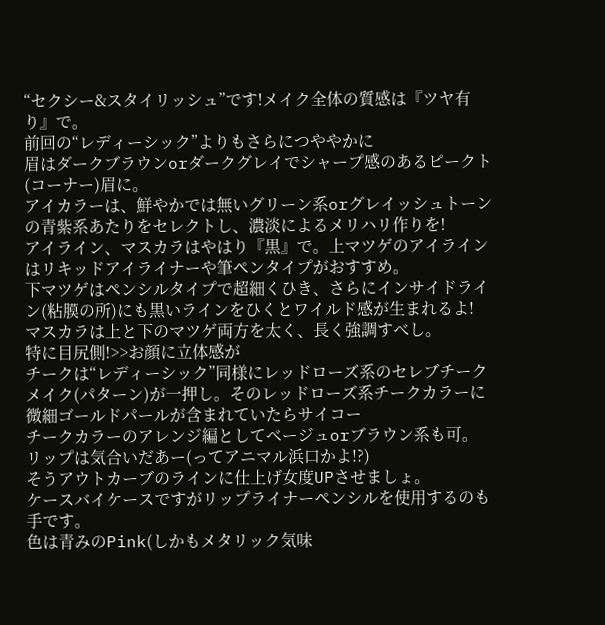“セクシー&スタイリッシュ”です!メイク全体の質感は『ツヤ有り』で。
前回の“レディーシック”よりもさらにつややかに
眉はダークブラウンorダークグレイでシャープ感のあるピークト(コーナー)眉に。
アイカラーは、鮮やかでは無いグリーン系orグレイッシュトーンの青紫系あたりをセレクトし、濃淡によるメリハリ作りを!
アイライン、マスカラはやはり『黒』で。上マツゲのアイラインはリキッドアイライナーや筆ペンタイプがおすすめ。
下マツゲはペンシルタイプで超細くひき、さらにインサイドライン(粘膜の所)にも黒いラインをひくとワイルド感が生まれるよ!
マスカラは上と下のマツゲ両方を太く、長く強調すべし。
特に目尻側!>>お顔に立体感が
チークは“レディーシック”同様にレッドローズ系のセレブチークメイク(パターン)が一押し。そのレッドローズ系チークカラーに微細ゴールドパールが含まれていたらサイコー
チークカラーのアレンジ編としてベージュorブラウン系も可。
リップは気合いだあー(ってアニマル浜口かよ!?)
そうアウトカーブのラインに仕上げ女度UPさせましょ。
ケースバイケースですがリップライナーペンシルを使用するのも手です。
色は青みのPink(しかもメタリック気味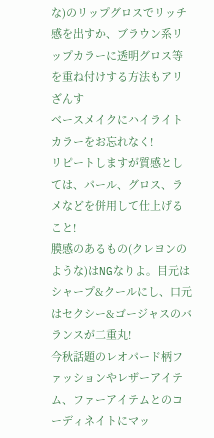な)のリップグロスでリッチ感を出すか、ブラウン系リップカラーに透明グロス等を重ね付けする方法もアリざんす
ベースメイクにハイライトカラーをお忘れなく!
リピートしますが質感としては、パール、グロス、ラメなどを併用して仕上げること!
膜感のあるもの(クレヨンのような)はNGなりよ。目元はシャープ&クールにし、口元はセクシー&ゴージャスのバランスが二重丸!
今秋話題のレオパード柄ファッションやレザーアイテム、ファーアイテムとのコーディネイトにマッ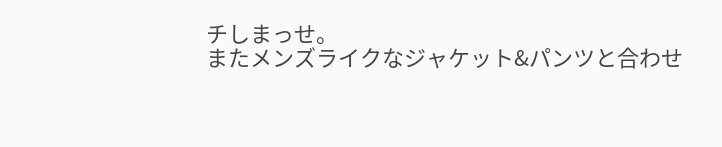チしまっせ。
またメンズライクなジャケット&パンツと合わせ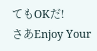てもOKだ!
さあEnjoy Your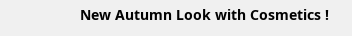New Autumn Look with Cosmetics !